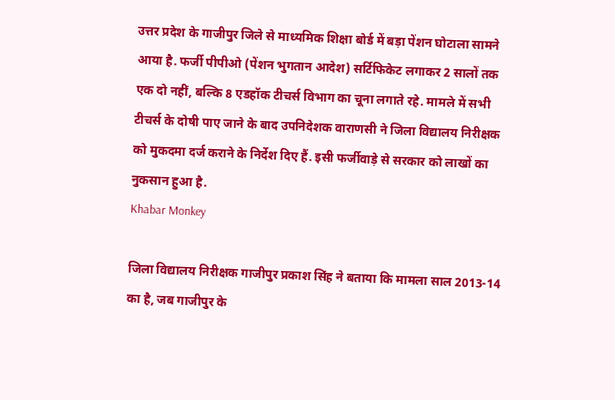उत्तर प्रदेश के गाजीपुर जिले से माध्यमिक शिक्षा बोर्ड में बड़ा पेंशन घोटाला सामने आया है. फर्जी पीपीओ (पेंशन भुगतान आदेश) सर्टिफिकेट लगाकर 2 सालों तक एक दो नहीं, बल्कि 8 एडहॉक टीचर्स विभाग का चूना लगाते रहे. मामले में सभी टीचर्स के दोषी पाए जाने के बाद उपनिदेशक वाराणसी ने जिला विद्यालय निरीक्षक को मुकदमा दर्ज कराने के निर्देश दिए हैं. इसी फर्जीवाड़े से सरकार को लाखों का नुकसान हुआ है.
Khabar Monkey

जिला विद्यालय निरीक्षक गाजीपुर प्रकाश सिंह ने बताया कि मामला साल 2013-14 का है, जब गाजीपुर के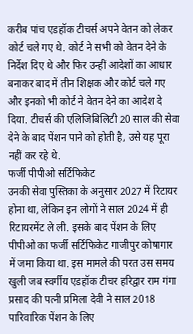करीब पांच एडहॉक टीचर्स अपने वेतन को लेकर कोर्ट चले गए थे. कोर्ट ने सभी को वेतन देने के निर्देश दिए थे और फिर उन्हीं आदेशों का आधार बनाकर बाद में तीन शिक्षक और कोर्ट चले गए और इनको भी कोर्ट ने वेतन देने का आदेश दे दिया. टीचर्स की एलिजिबिलिटी 20 साल की सेवा देने के बाद पेंशन पाने को होती है, उसे यह पूरा नहीं कर रहे थे.
फर्जी पीपीओ सर्टिफिकेट
उनकी सेवा पुस्तिका के अनुसार 2027 में रिटायर होना था, लेकिन इन लोगों ने साल 2024 में ही रिटायरमेंट ले ली. इसके बाद पेंशन के लिए पीपीओ का फर्जी सर्टिफिकेट गाजीपुर कोषागार में जमा किया था. इस मामले की परत उस समय खुली जब स्वर्गीय एडहॉक टीचर हरिद्वार राम गंगा प्रसाद की पत्नी प्रमिला देवी ने साल 2018 पारिवारिक पेंशन के लिए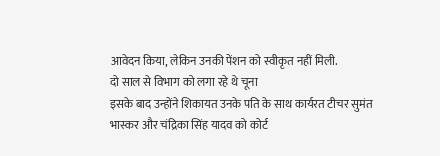आवेदन किया, लेकिन उनकी पेंशन को स्वीकृत नहीं मिली.
दो साल से विभाग को लगा रहे थे चूना
इसके बाद उन्होंने शिकायत उनके पति के साथ कार्यरत टीचर सुमंत भास्कर और चंद्रिका सिंह यादव को कोर्ट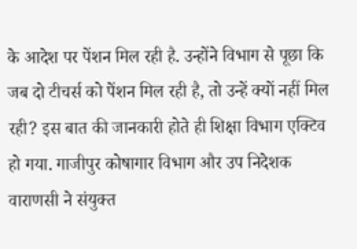के आदेश पर पेंशन मिल रही है. उन्होंने विभाग से पूछा कि जब दो टीचर्स को पेंशन मिल रही है, तो उन्हें क्यों नहीं मिल रही? इस बात की जानकारी होते ही शिक्षा विभाग एक्टिव हो गया. गाजीपुर कोषागार विभाग और उप निदेशक वाराणसी ने संयुक्त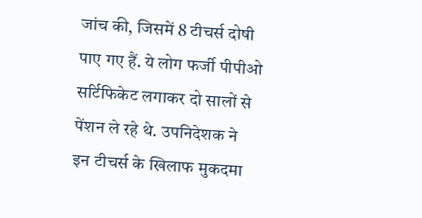जांच की, जिसमें 8 टीचर्स दोषी पाए गए हैं. ये लोग फर्जी पीपीओ सर्टिफिकेट लगाकर दो सालों से पेंशन ले रहे थे. उपनिदेशक ने इन टीचर्स के खिलाफ मुकदमा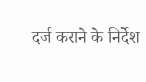दर्ज कराने के निर्देश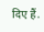दिए हैं.